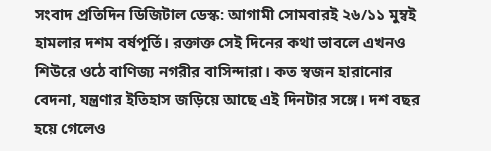সংবাদ প্রতিদিন ডিজিটাল ডেস্ক: আগামী সোমবারই ২৬/১১ মুম্বই হামলার দশম বর্ষপূর্তি। রক্তাক্ত সেই দিনের কথা ভাবলে এখনও শিউরে ওঠে বাণিজ্য নগরীর বাসিন্দারা। কত স্বজন হারানোর বেদনা, যন্ত্রণার ইতিহাস জড়িয়ে আছে এই দিনটার সঙ্গে। দশ বছর হয়ে গেলেও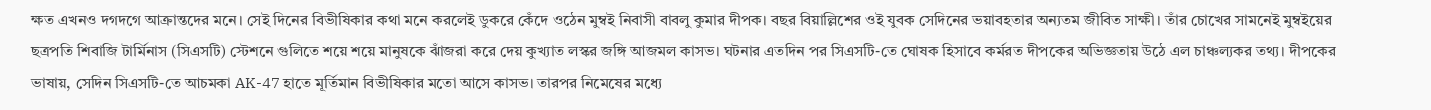ক্ষত এখনও দগদগে আক্রান্তদের মনে। সেই দিনের বিভীষিকার কথা মনে করলেই ডুকরে কেঁদে ওঠেন মুম্বই নিবাসী বাবলু কুমার দীপক। বছর বিয়াল্লিশের ওই যুবক সেদিনের ভয়াবহতার অন্যতম জীবিত সাক্ষী। তাঁর চোখের সামনেই মুম্বইয়ের ছত্রপতি শিবাজি টার্মিনাস (সিএসটি) স্টেশনে গুলিতে শয়ে শয়ে মানুষকে ঝাঁজরা করে দেয় কুখ্যাত লস্কর জঙ্গি আজমল কাসভ। ঘটনার এতদিন পর সিএসটি-তে ঘোষক হিসাবে কর্মরত দীপকের অভিজ্ঞতায় উঠে এল চাঞ্চল্যকর তথ্য। দীপকের ভাষায়, সেদিন সিএসটি-তে আচমকা AK-47 হাতে মূর্তিমান বিভীষিকার মতো আসে কাসভ। তারপর নিমেষের মধ্যে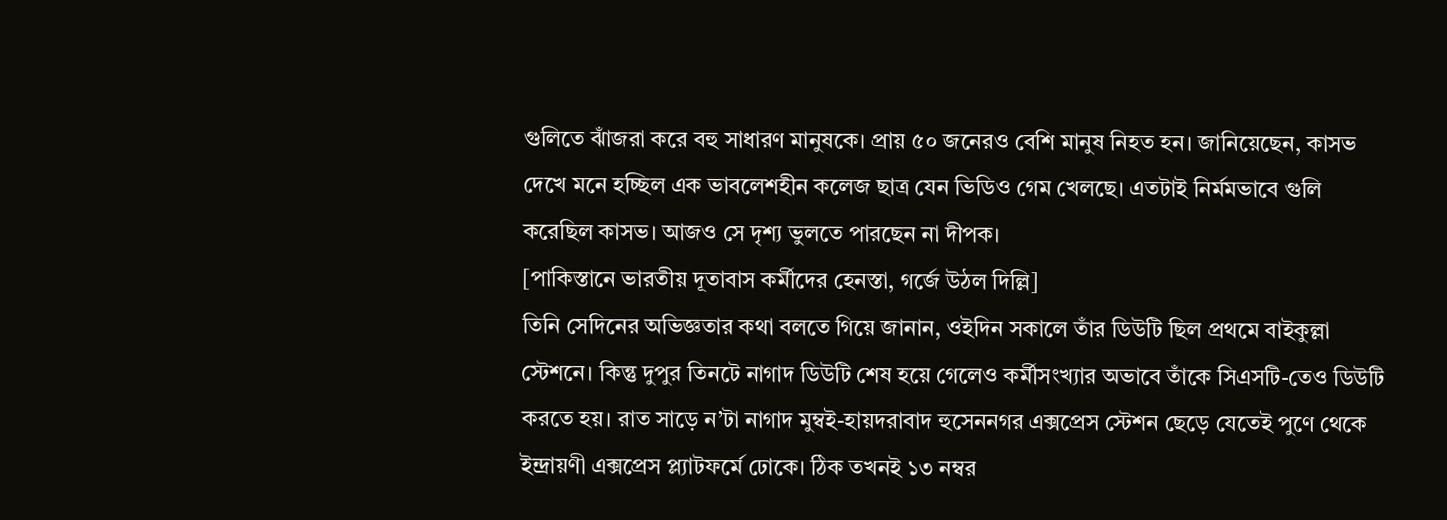গুলিতে ঝাঁজরা করে বহু সাধারণ মানুষকে। প্রায় ৫০ জনেরও বেশি মানুষ নিহত হন। জানিয়েছেন, কাসভ দেখে মনে হচ্ছিল এক ভাবলেশহীন কলেজ ছাত্র যেন ভিডিও গেম খেলছে। এতটাই নির্মমভাবে গুলি করেছিল কাসভ। আজও সে দৃশ্য ভুলতে পারছেন না দীপক।
[পাকিস্তানে ভারতীয় দূতাবাস কর্মীদের হেনস্তা, গর্জে উঠল দিল্লি]
তিনি সেদিনের অভিজ্ঞতার কথা বলতে গিয়ে জানান, ওইদিন সকালে তাঁর ডিউটি ছিল প্রথমে বাইকুল্লা স্টেশনে। কিন্তু দুপুর তিনটে নাগাদ ডিউটি শেষ হয়ে গেলেও কর্মীসংখ্যার অভাবে তাঁকে সিএসটি-তেও ডিউটি করতে হয়। রাত সাড়ে ন’টা নাগাদ মুম্বই-হায়দরাবাদ হুসেননগর এক্সপ্রেস স্টেশন ছেড়ে যেতেই পুণে থেকে ইন্দ্রায়ণী এক্সপ্রেস প্ল্যাটফর্মে ঢোকে। ঠিক তখনই ১৩ নম্বর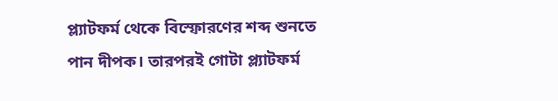প্ল্যাটফর্ম থেকে বিস্ফোরণের শব্দ শুনতে পান দীপক। তারপরই গোটা প্ল্যাটফর্ম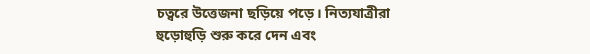চত্বরে উত্তেজনা ছড়িয়ে পড়ে। নিত্যযাত্রীরা হুড়োহুড়ি শুরু করে দেন এবং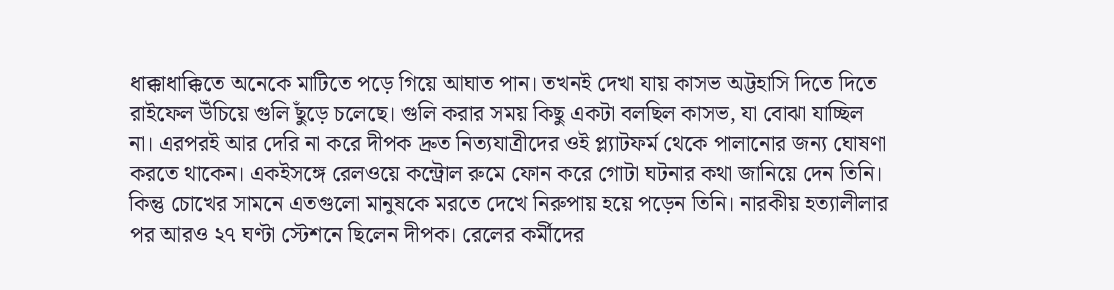ধাক্কাধাক্কিতে অনেকে মাটিতে পড়ে গিয়ে আঘাত পান। তখনই দেখা যায় কাসভ অট্টহাসি দিতে দিতে রাইফেল উঁচিয়ে গুলি ছুঁড়ে চলেছে। গুলি করার সময় কিছু একটা বলছিল কাসভ, যা বোঝা যাচ্ছিল না। এরপরই আর দেরি না করে দীপক দ্রুত নিত্যযাত্রীদের ওই প্ল্যাটফর্ম থেকে পালানোর জন্য ঘোষণা করতে থাকেন। একইসঙ্গে রেলওয়ে কন্ট্রোল রুমে ফোন করে গোটা ঘটনার কথা জানিয়ে দেন তিনি। কিন্তু চোখের সামনে এতগুলো মানুষকে মরতে দেখে নিরুপায় হয়ে পড়েন তিনি। নারকীয় হত্যালীলার পর আরও ২৭ ঘণ্টা স্টেশনে ছিলেন দীপক। রেলের কর্মীদের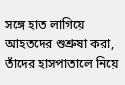সঙ্গে হাত লাগিয়ে আহতদের শুশ্রুষা করা, তাঁদের হাসপাতালে নিয়ে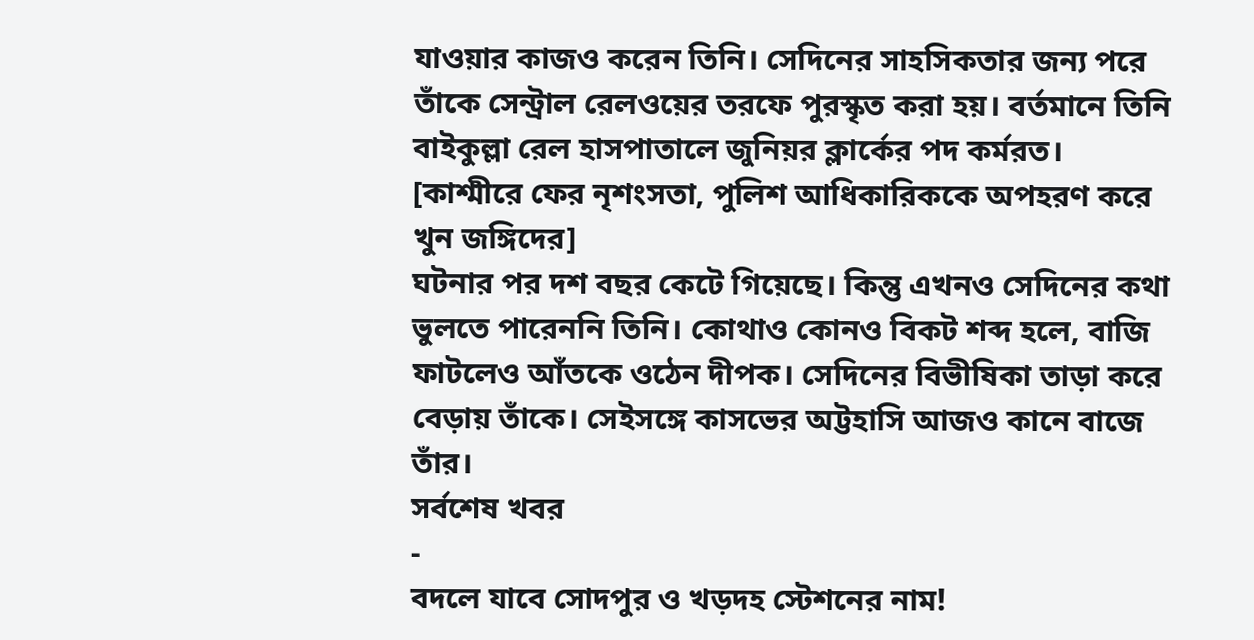যাওয়ার কাজও করেন তিনি। সেদিনের সাহসিকতার জন্য পরে তাঁকে সেন্ট্রাল রেলওয়ের তরফে পুরস্কৃত করা হয়। বর্তমানে তিনি বাইকুল্লা রেল হাসপাতালে জুনিয়র ক্লার্কের পদ কর্মরত।
[কাশ্মীরে ফের নৃশংসতা, পুলিশ আধিকারিককে অপহরণ করে খুন জঙ্গিদের]
ঘটনার পর দশ বছর কেটে গিয়েছে। কিন্তু এখনও সেদিনের কথা ভুলতে পারেননি তিনি। কোথাও কোনও বিকট শব্দ হলে, বাজি ফাটলেও আঁতকে ওঠেন দীপক। সেদিনের বিভীষিকা তাড়া করে বেড়ায় তাঁকে। সেইসঙ্গে কাসভের অট্টহাসি আজও কানে বাজে তাঁর।
সর্বশেষ খবর
-
বদলে যাবে সোদপুর ও খড়দহ স্টেশনের নাম!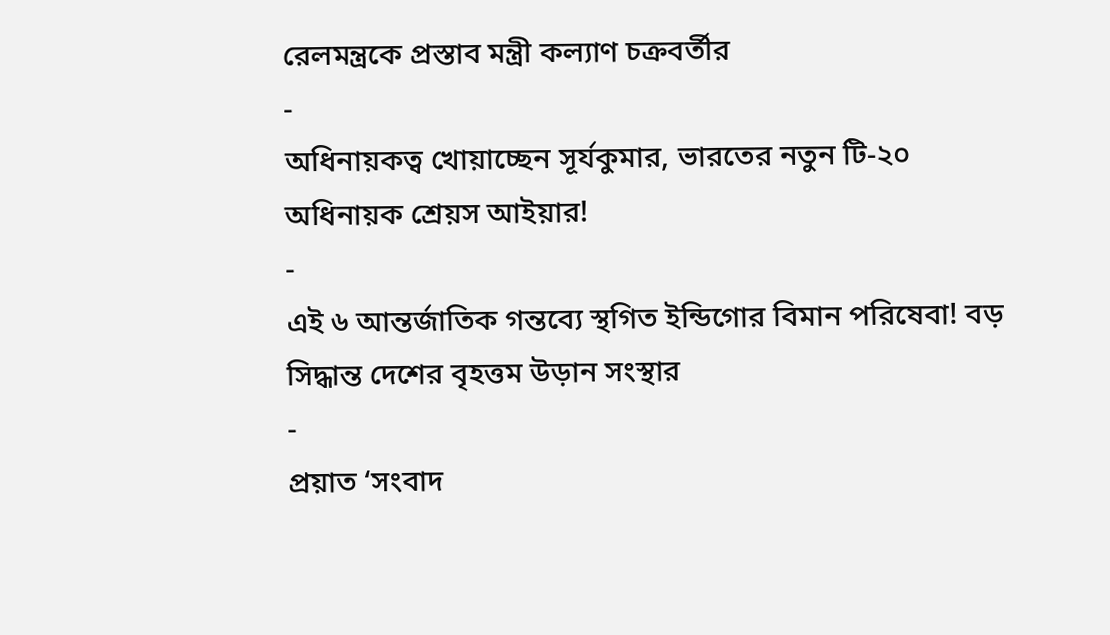রেলমন্ত্রকে প্রস্তাব মন্ত্রী কল্যাণ চক্রবর্তীর
-
অধিনায়কত্ব খোয়াচ্ছেন সূর্যকুমার, ভারতের নতুন টি-২০ অধিনায়ক শ্রেয়স আইয়ার!
-
এই ৬ আন্তর্জাতিক গন্তব্যে স্থগিত ইন্ডিগোর বিমান পরিষেবা! বড় সিদ্ধান্ত দেশের বৃহত্তম উড়ান সংস্থার
-
প্রয়াত ‘সংবাদ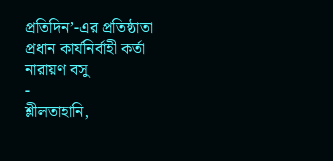প্রতিদিন’-এর প্রতিষ্ঠাতা প্রধান কার্যনির্বাহী কর্তা নারায়ণ বসু
-
শ্লীলতাহানি,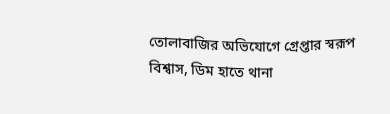তোলাবাজির অভিযোগে গ্রেপ্তার স্বরূপ বিশ্বাস, ডিম হাতে থানা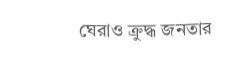ঘেরাও ক্রুদ্ধ জনতার